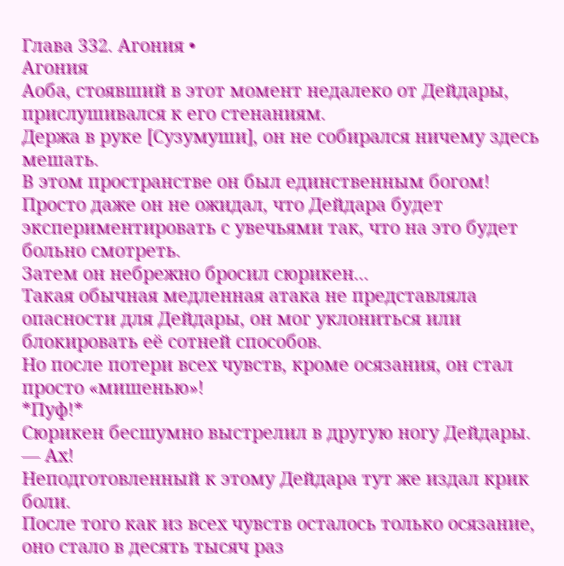Глава 332. Агония •
Агония
Аоба, стоявший в этот момент недалеко от Дейдары, прислушивался к его стенаниям.
Держа в руке [Сузумуши], он не собирался ничему здесь мешать.
В этом пространстве он был единственным богом!
Просто даже он не ожидал, что Дейдара будет экспериментировать с увечьями так, что на это будет больно смотреть.
Затем он небрежно бросил сюрикен...
Такая обычная медленная атака не представляла опасности для Дейдары, он мог уклониться или блокировать её сотней способов.
Но после потери всех чувств, кроме осязания, он стал просто «мишенью»!
*Пуф!*
Сюрикен бесшумно выстрелил в другую ногу Дейдары.
— Ах!
Неподготовленный к этому Дейдара тут же издал крик боли.
После того как из всех чувств осталось только осязание, оно стало в десять тысяч раз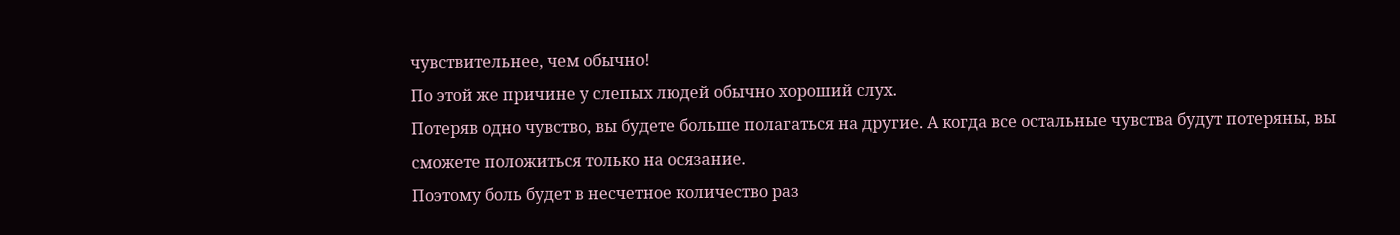чувствительнее, чем обычно!
По этой же причине у слепых людей обычно хороший слух.
Потеряв одно чувство, вы будете больше полагаться на другие. А когда все остальные чувства будут потеряны, вы сможете положиться только на осязание.
Поэтому боль будет в несчетное количество раз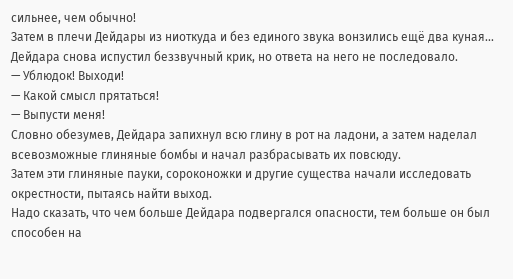сильнее, чем обычно!
Затем в плечи Дейдары из ниоткуда и без единого звука вонзились ещё два куная...
Дейдара снова испустил беззвучный крик, но ответа на него не последовало.
— Ублюдок! Выходи!
— Какой смысл прятаться!
— Выпусти меня!
Словно обезумев, Дейдара запихнул всю глину в рот на ладони, а затем наделал всевозможные глиняные бомбы и начал разбрасывать их повсюду.
Затем эти глиняные пауки, сороконожки и другие существа начали исследовать окрестности, пытаясь найти выход.
Надо сказать, что чем больше Дейдара подвергался опасности, тем больше он был способен на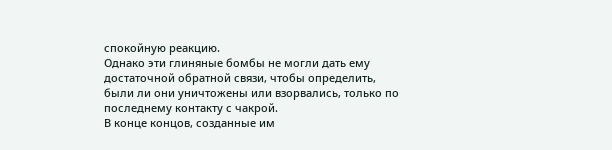спокойную реакцию.
Однако эти глиняные бомбы не могли дать ему достаточной обратной связи, чтобы определить, были ли они уничтожены или взорвались, только по последнему контакту с чакрой.
В конце концов, созданные им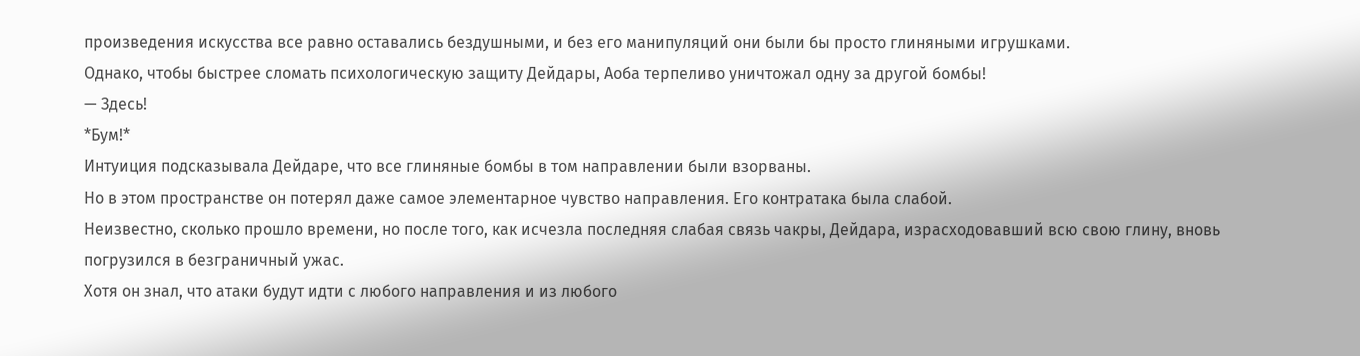произведения искусства все равно оставались бездушными, и без его манипуляций они были бы просто глиняными игрушками.
Однако, чтобы быстрее сломать психологическую защиту Дейдары, Аоба терпеливо уничтожал одну за другой бомбы!
— Здесь!
*Бум!*
Интуиция подсказывала Дейдаре, что все глиняные бомбы в том направлении были взорваны.
Но в этом пространстве он потерял даже самое элементарное чувство направления. Его контратака была слабой.
Неизвестно, сколько прошло времени, но после того, как исчезла последняя слабая связь чакры, Дейдара, израсходовавший всю свою глину, вновь погрузился в безграничный ужас.
Хотя он знал, что атаки будут идти с любого направления и из любого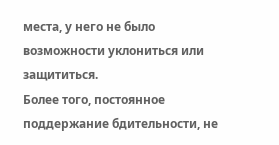места, у него не было возможности уклониться или защититься.
Более того, постоянное поддержание бдительности, не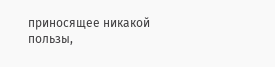приносящее никакой пользы,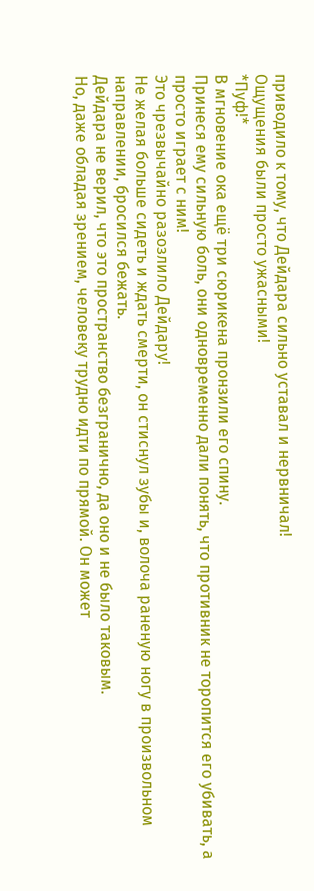приводило к тому, что Дейдара сильно уставал и нервничал!
Ощущения были просто ужасными!
*Пуф!*
В мгновение ока ещё три сюрикена пронзили его спину.
Принеся ему сильную боль, они одновременно дали понять, что противник не торопится его убивать, а просто играет с ним!
Это чрезвычайно разозлило Дейдару!
Не желая больше сидеть и ждать смерти, он стиснул зубы и, волоча раненую ногу в произвольном направлении, бросился бежать.
Дейдара не верил, что это пространство безгранично, да оно и не было таковым.
Но, даже обладая зрением, человеку трудно идти по прямой. Он может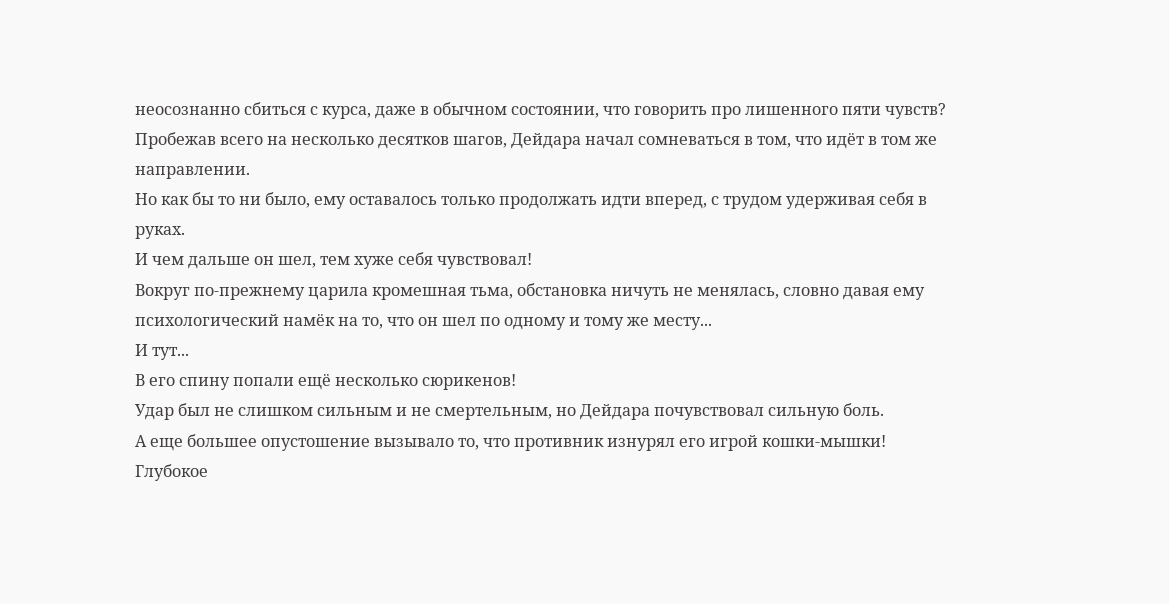неосознанно сбиться с курса, даже в обычном состоянии, что говорить про лишенного пяти чувств?
Пробежав всего на несколько десятков шагов, Дейдара начал сомневаться в том, что идёт в том же направлении.
Но как бы то ни было, ему оставалось только продолжать идти вперед, с трудом удерживая себя в руках.
И чем дальше он шел, тем хуже себя чувствовал!
Вокруг по-прежнему царила кромешная тьма, обстановка ничуть не менялась, словно давая ему психологический намёк на то, что он шел по одному и тому же месту...
И тут...
В его спину попали ещё несколько сюрикенов!
Удар был не слишком сильным и не смертельным, но Дейдара почувствовал сильную боль.
А еще большее опустошение вызывало то, что противник изнурял его игрой кошки-мышки!
Глубокое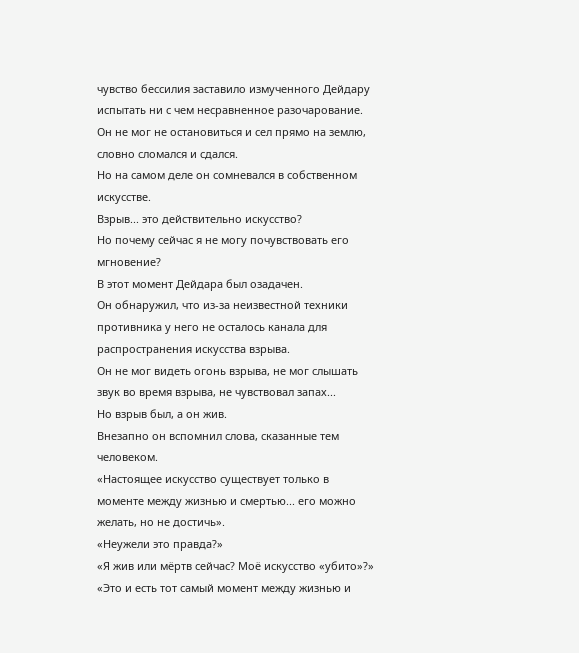чувство бессилия заставило измученного Дейдару испытать ни с чем несравненное разочарование.
Он не мог не остановиться и сел прямо на землю, словно сломался и сдался.
Но на самом деле он сомневался в собственном искусстве.
Взрыв... это действительно искусство?
Но почему сейчас я не могу почувствовать его мгновение?
В этот момент Дейдара был озадачен.
Он обнаружил, что из-за неизвестной техники противника у него не осталось канала для распространения искусства взрыва.
Он не мог видеть огонь взрыва, не мог слышать звук во время взрыва, не чувствовал запах...
Но взрыв был, а он жив.
Внезапно он вспомнил слова, сказанные тем человеком.
«Настоящее искусство существует только в моменте между жизнью и смертью... его можно желать, но не достичь».
«Неужели это правда?»
«Я жив или мёртв сейчас? Моё искусство «убито»?»
«Это и есть тот самый момент между жизнью и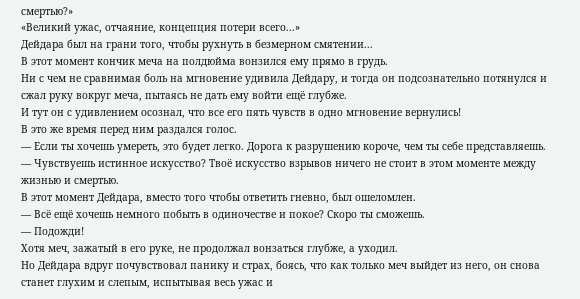смертью?»
«Великий ужас, отчаяние, концепция потери всего...»
Дейдара был на грани того, чтобы рухнуть в безмерном смятении...
В этот момент кончик меча на полдюйма вонзился ему прямо в грудь.
Ни с чем не сравнимая боль на мгновение удивила Дейдару, и тогда он подсознательно потянулся и сжал руку вокруг меча, пытаясь не дать ему войти ещё глубже.
И тут он с удивлением осознал, что все его пять чувств в одно мгновение вернулись!
В это же время перед ним раздался голос.
— Если ты хочешь умереть, это будет легко. Дорога к разрушению короче, чем ты себе представляешь.
— Чувствуешь истинное искусство? Твоё искусство взрывов ничего не стоит в этом моменте между жизнью и смертью.
В этот момент Дейдара, вместо того чтобы ответить гневно, был ошеломлен.
— Всё ещё хочешь немного побыть в одиночестве и покое? Скоро ты сможешь.
— Подожди!
Хотя меч, зажатый в его руке, не продолжал вонзаться глубже, а уходил.
Но Дейдара вдруг почувствовал панику и страх, боясь, что как только меч выйдет из него, он снова станет глухим и слепым, испытывая весь ужас и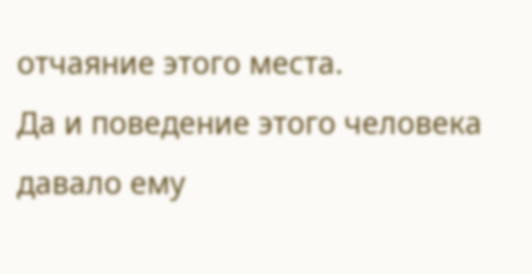отчаяние этого места.
Да и поведение этого человека давало ему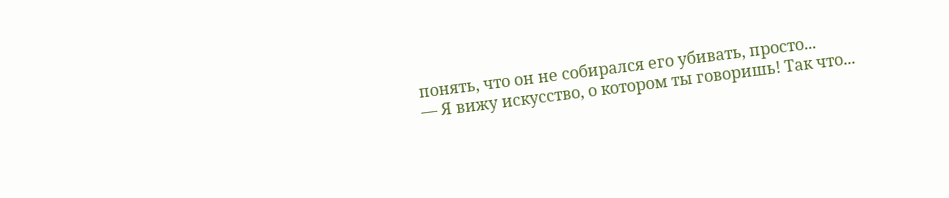понять, что он не собирался его убивать, просто...
— Я вижу искусство, о котором ты говоришь! Так что...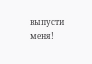выпусти меня!